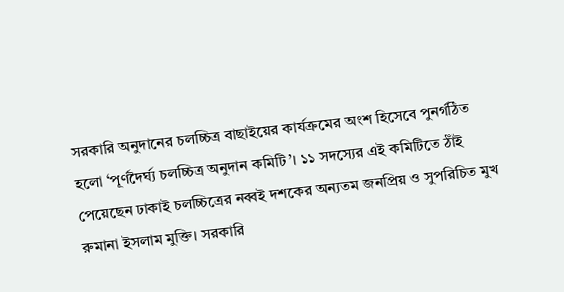সরকারি অনুদানের চলচ্চিত্র বাছাইয়ের কার্যক্রমের অংশ হিসেবে পুনর্গঠিত হলো ‘পূর্ণদৈর্ঘ্য চলচ্চিত্র অনুদান কমিটি’। ১১ সদস্যের এই কমিটিতে ঠাঁই পেয়েছেন ঢাকাই চলচ্চিত্রের নব্বই দশকের অন্যতম জনপ্রিয় ও সুপরিচিত মুখ রুমানা ইসলাম মুক্তি। সরকারি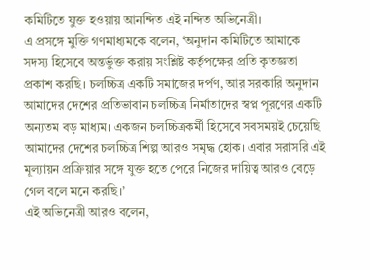কমিটিতে যুক্ত হওয়ায় আনন্দিত এই নন্দিত অভিনেত্রী।
এ প্রসঙ্গে মুক্তি গণমাধ্যমকে বলেন, ‘অনুদান কমিটিতে আমাকে সদস্য হিসেবে অন্তর্ভুক্ত করায় সংশ্লিষ্ট কর্তৃপক্ষের প্রতি কৃতজ্ঞতা প্রকাশ করছি। চলচ্চিত্র একটি সমাজের দর্পণ, আর সরকারি অনুদান আমাদের দেশের প্রতিভাবান চলচ্চিত্র নির্মাতাদের স্বপ্ন পূরণের একটি অন্যতম বড় মাধ্যম। একজন চলচ্চিত্রকর্মী হিসেবে সবসময়ই চেয়েছি আমাদের দেশের চলচ্চিত্র শিল্প আরও সমৃদ্ধ হোক। এবার সরাসরি এই মূল্যায়ন প্রক্রিয়ার সঙ্গে যুক্ত হতে পেরে নিজের দায়িত্ব আরও বেড়ে গেল বলে মনে করছি।’
এই অভিনেত্রী আরও বলেন,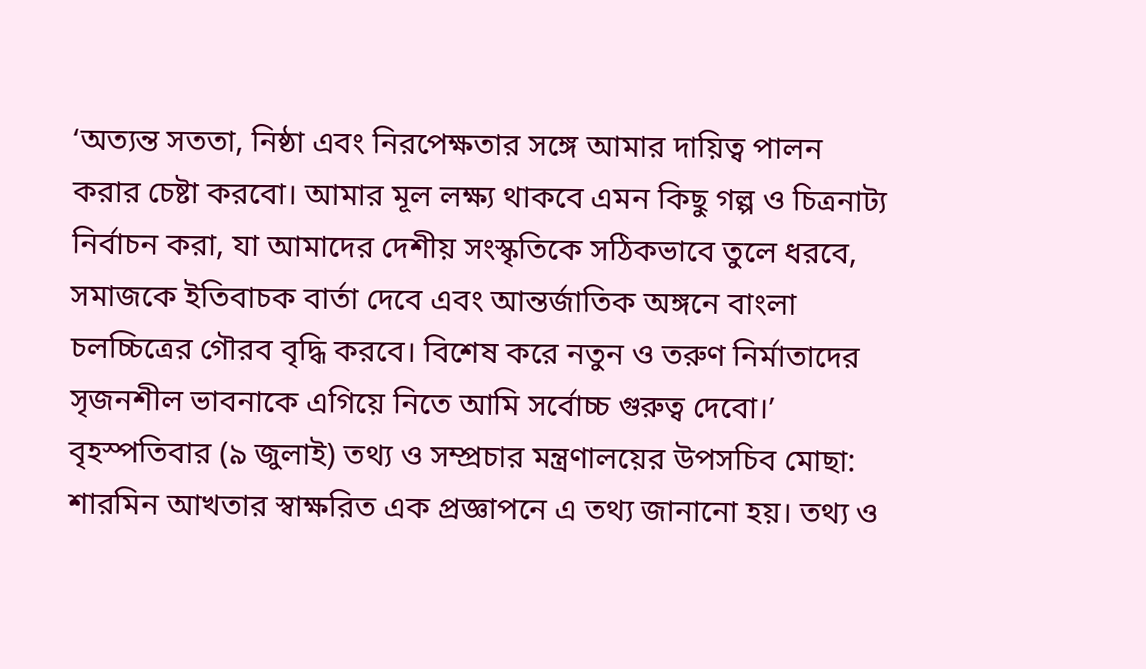‘অত্যন্ত সততা, নিষ্ঠা এবং নিরপেক্ষতার সঙ্গে আমার দায়িত্ব পালন করার চেষ্টা করবো। আমার মূল লক্ষ্য থাকবে এমন কিছু গল্প ও চিত্রনাট্য নির্বাচন করা, যা আমাদের দেশীয় সংস্কৃতিকে সঠিকভাবে তুলে ধরবে, সমাজকে ইতিবাচক বার্তা দেবে এবং আন্তর্জাতিক অঙ্গনে বাংলা চলচ্চিত্রের গৌরব বৃদ্ধি করবে। বিশেষ করে নতুন ও তরুণ নির্মাতাদের সৃজনশীল ভাবনাকে এগিয়ে নিতে আমি সর্বোচ্চ গুরুত্ব দেবো।’
বৃহস্পতিবার (৯ জুলাই) তথ্য ও সম্প্রচার মন্ত্রণালয়ের উপসচিব মোছা: শারমিন আখতার স্বাক্ষরিত এক প্রজ্ঞাপনে এ তথ্য জানানো হয়। তথ্য ও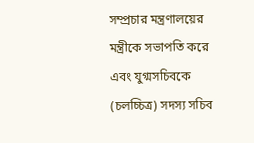সম্প্রচার মন্ত্রণালয়ের মন্ত্রীকে সভাপতি করে এবং যুগ্মসচিবকে (চলচ্চিত্র) সদস্য সচিব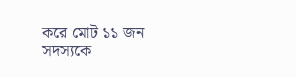করে মোট ১১ জন সদস্যকে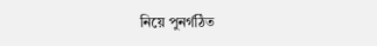নিয়ে পুনর্গঠিত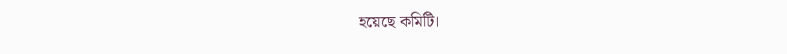হয়েছে কমিটি।